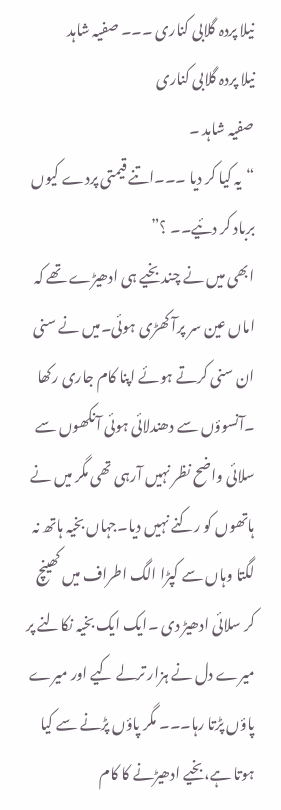نیلا پردہ گلابی کناری ۔۔۔ صفیہ شاہد
نیلا پردہ گلابی کناری
صفیہ شاہد ۔
“یہ کیا کر دیا ۔۔۔اتنے قیمتی پردے کیوں برباد کر دئیے۔۔ ؟”
ابھی میں نے چند بخیے ہی ادھیڑے تھے کہ اماں عین سر پرآ کھڑی ہوئی۔میں نے سنی ان سنی کرتے ہوئے اپنا کام جاری رکھا ۔آنسوؤں سے دھندلائی ہوئی آنکھوں سے سلائی واضح نظر نہیں آرہی تھی مگر میں نے ہاتھوں کو رکنے نہیں دیا۔جہاں بخیہ ہاتھ نہ لگتا وہاں سے کپڑا الگ اطراف میں کھینچ کر سلائی ادھیڑ دی ۔ایک ایک بخیہ نکالنے پر میرے دل نے ہزار ترلے کیے اور میرے پاؤں پڑتا رہا۔۔۔ مگر پاؤں پڑنے سے کیا ہوتا ہے،بخیے ادھیڑنے کا کام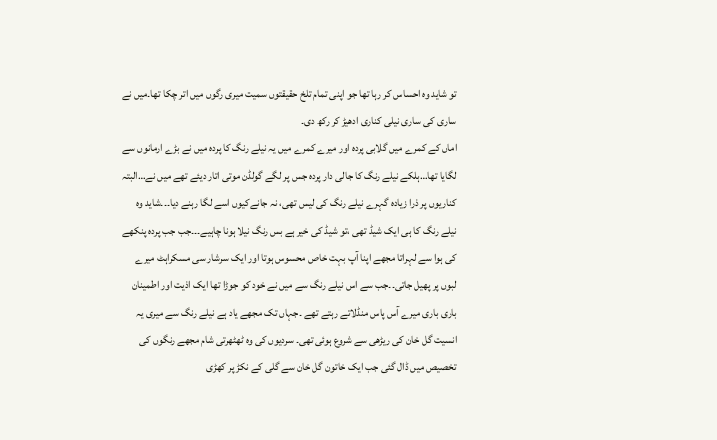تو شاید وہ احساس کر رہا تھا جو اپنی تمام تلخ حقیقتوں سمیت میری رگوں میں اتر چکا تھا۔میں نے ساری کی ساری نیلی کناری ادھیڑ کر رکھ دی۔
اماں کے کمرے میں گلابی پردہ اور میرے کمرے میں یہ نیلے رنگ کا پردہ میں نے بڑے ارمانوں سے لگایا تھا…ہلکے نیلے رنگ کا جالی دار پردہ جس پر لگے گولڈن موتی اتار دیئے تھے میں نے…البتہ کناریوں پر ذرا زیادہ گہرے نیلے رنگ کی لیس تھی، نہ جانےکیوں اسے لگا رہنے دیا۔۔۔شاید وہ نیلے رنگ کا ہی ایک شیڈ تھی ،تو شیڈ کی خیر ہے بس رنگ نیلا ہونا چاہیے۔۔۔جب جب پردہ پنکھے کی ہوا سے لہراتا مجھے اپنا آپ بہت خاص محسوس ہوتا اور ایک سرشار سی مسکراہٹ میرے لبوں پر پھیل جاتی۔۔جب سے اس نیلے رنگ سے میں نے خود کو جوڑا تھا ایک اذیت اور اطمینان باری باری میرے آس پاس منڈلاتے رہتے تھے ۔جہاں تک مجھے یاد ہے نیلے رنگ سے میری یہ انسیت گل خان کی ریڑھی سے شروع ہوئی تھی۔ سردیوں کی وہ ٹھٹھرتی شام مجھے رنگوں کی تخصیص میں ڈال گئی جب ایک خاتون گل خان سے گلی کے نکڑ پر کھڑی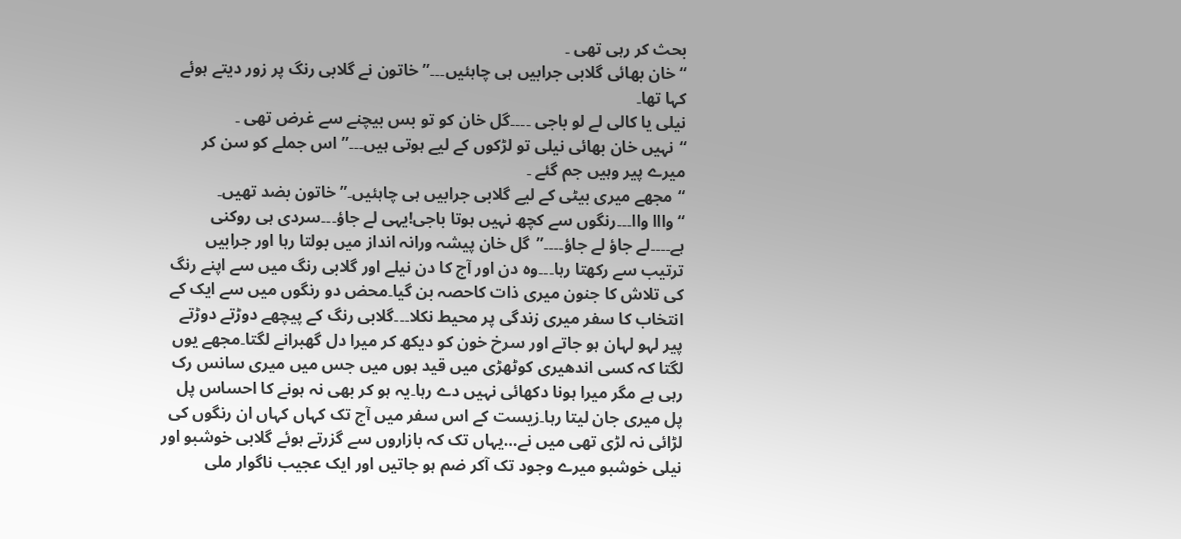بحث کر رہی تھی ۔
“خان بھائی گلابی جرابیں ہی چاہئیں۔۔۔” خاتون نے گلابی رنگ پر زور دیتے ہوئے کہا تھا۔
نیلی یا کالی لے لو باجی ۔۔۔۔گل خان کو تو بس بیچنے سے غرض تھی ۔
“نہیں خان بھائی نیلی تو لڑکوں کے لیے ہوتی ہیں۔۔۔”اس جملے کو سن کر میرے پیر وہیں جم گئے ۔
“مجھے میری بیٹی کے لیے گلابی جرابیں ہی چاہئیں۔”خاتون بضد تھیں۔
“وااا واا۔۔۔رنگوں سے کچھ نہیں ہوتا باجی!یہی لے جاؤ۔۔۔سردی ہی روکنی ہے۔۔۔۔لے جاؤ لے جاؤ۔۔۔۔”گل خان پیشہ ورانہ انداز میں بولتا رہا اور جرابیں ترتیب سے رکھتا رہا۔۔۔وہ دن اور آج کا دن نیلے اور گلابی رنگ میں سے اپنے رنگ کی تلاش کا جنون میری ذات کاحصہ بن گیا۔محض دو رنگوں میں سے ایک کے انتخاب کا سفر میری زندگی پر محیط نکلا۔۔۔گلابی رنگ کے پیچھے دوڑتے دوڑتے پیر لہو لہان ہو جاتے اور سرخ خون کو دیکھ کر میرا دل گھبرانے لگتا۔مجھے یوں لگتا کہ کسی اندھیری کوٹھڑی میں قید ہوں میں جس میں میری سانس رک رہی ہے مگر میرا ہونا دکھائی نہیں دے رہا۔یہ ہو کر بھی نہ ہونے کا احساس پل پل میری جان لیتا رہا۔زیست کے اس سفر میں آج تک کہاں کہاں ان رنگوں کی لڑائی نہ لڑی تھی میں نے…یہاں تک کہ بازاروں سے گزرتے ہوئے گلابی خوشبو اور نیلی خوشبو میرے وجود تک آکر ضم ہو جاتیں اور ایک عجیب ناگوار ملی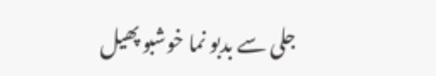جلی سے بدبو نما خوشبو پھیل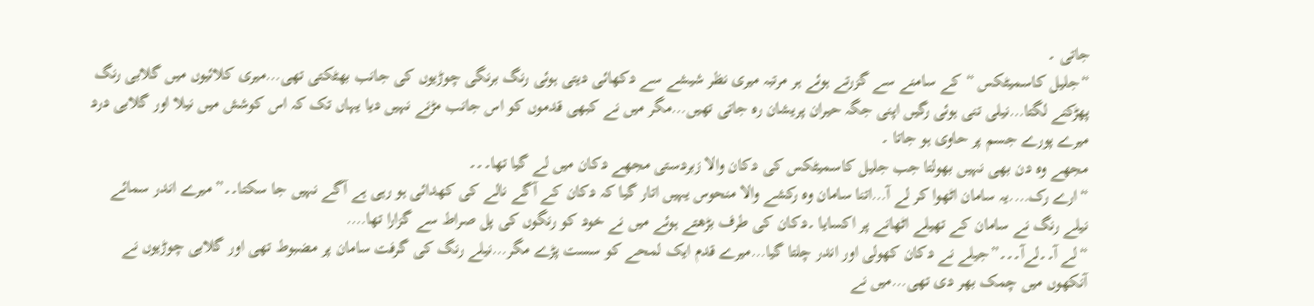جاتی ۔
“جلیل کاسمیٹکس “کے سامنے سے گزرتے ہوئے ہر مرتبہ میری نظر شیشے سے دکھائی دیتی ہوئی رنگ برنگی چوڑیوں کی جانب بھٹکتی تھی…میری کلائیوں میں گلابی رنگ پھڑکنے لگتا…نیلی تنی ہوئی رگیں اپنی جگہ حیران پریشان رہ جاتی تھیں…مگر میں نے کبھی قدموں کو اس جانب مڑنے نہیں دیا یہاں تک کہ اس کوشش میں نیلا اور گلابی درد میرے پورے جسم پر حاوی ہو جاتا ۔
مجھے وہ دن بھی نہیں بھولتا جب جلیل کاسمیٹکس کی دکان والا زبردستی مجھے دکان میں لے گیا تھا۔۔۔
“ارے رک….یہ سامان اٹھوا کر لے آ…اتنا سامان وہ رکشے والا منحوس یہیں اتار گیا کہ دکان کے آگے نالے کی کھدائی ہو رہی ہے آگے نہیں جا سکتا۔۔” میرے اندر سمائے نیلے رنگ نے سامان کے تھیلے اٹھانے پر اکسایا ۔دکان کی طرف بڑھتے ہوئے میں نے خود کو رنگوں کی پل صراط سے گزارا تھا….
“لے آ۔۔لےآ۔۔۔”جیلے نے دکان کھولی اور اندر چلتا گیا…میرے قدم ایک لمحے کو سست پڑے مگر…نیلے رنگ کی گرفت سامان پر مضبوط تھی اور گلابی چوڑیوں نے آنکھوں میں چمک بھر دی تھی…میں نے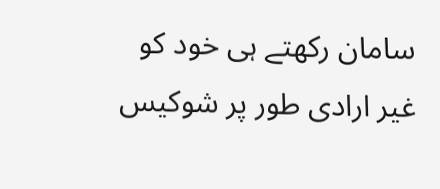سامان رکھتے ہی خود کو غیر ارادی طور پر شوکیس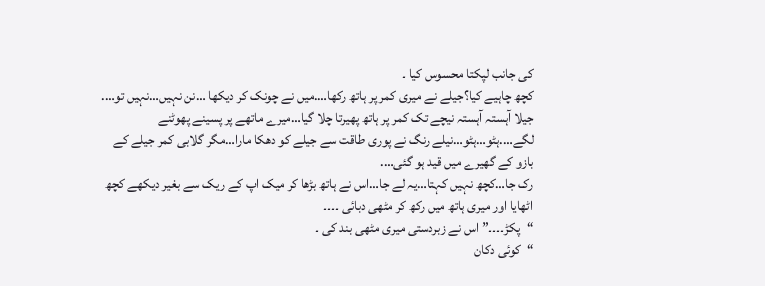کی جانب لپکتا محسوس کیا ۔
کچھ چاہیے کیا؟جیلے نے میری کمر پر ہاتھ رکھا….میں نے چونک کر دیکھا …نن نہیں…نہیں تو….
جیلا آہستہ آہستہ نیچے تک کمر پر ہاتھ پھیرتا چلا گیا…میرے ماتھے پر پسینے پھوٹنے لگے….ہٹو…ہٹو…نیلے رنگ نے پوری طاقت سے جیلے کو دھکا مارا…مگر گلابی کمر جیلے کے بازو کے گھیرے میں قید ہو گئی….
رک جا…کچھ نہیں کہتا…یہ لے جا…اس نے ہاتھ بڑھا کر میک اپ کے ریک سے بغیر دیکھے کچھ اٹھایا اور میری ہاتھ میں رکھ کر مٹھی دبائی ۔۔۔۔
“پکڑ۔۔۔۔”اس نے زبردستی میری مٹھی بند کی ۔
“کوئی دکان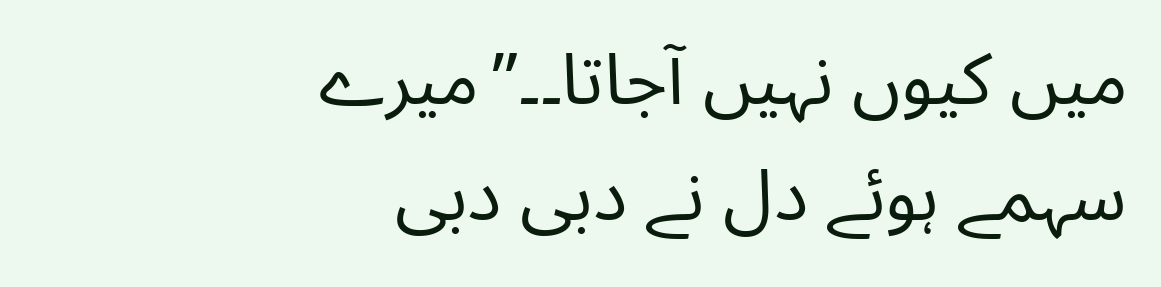میں کیوں نہیں آجاتا۔۔”میرے سہمے ہوئے دل نے دبی دبی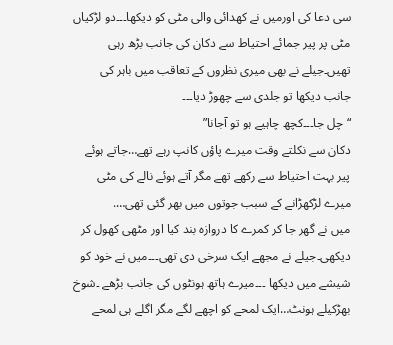سی دعا کی اورمیں نے کھدائی والی مٹی کو دیکھا۔۔۔دو لڑکیاں مٹی پر پیر جمائے احتیاط سے دکان کی جانب بڑھ رہی تھیں۔جیلے نے بھی میری نظروں کے تعاقب میں باہر کی جانب دیکھا تو جلدی سے چھوڑ دیا۔۔۔
“چل جا۔۔۔کچھ چاہیے ہو تو آجانا”
دکان سے نکلتے وقت میرے پاؤں کانپ رہے تھے…جاتے ہوئے پیر بہت احتیاط سے رکھے تھے مگر آتے ہوئے نالے کی مٹی میرے لڑکھڑانے کے سبب جوتوں میں بھر گئی تھی….
میں نے گھر جا کر کمرے کا دروازہ بند کیا اور مٹھی کھول کر دیکھی۔جیلے نے مجھے ایک سرخی دی تھی۔۔۔میں نے خود کو شیشے میں دیکھا ۔۔۔میرے ہاتھ ہونٹوں کی جانب بڑھے ۔شوخ بھڑکیلے ہونٹ…ایک لمحے کو اچھے لگے مگر اگلے ہی لمحے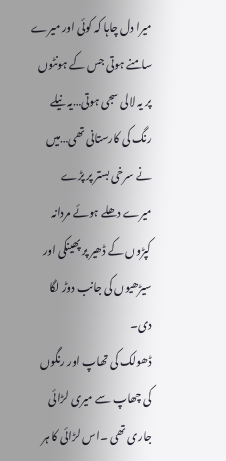میرا دل چاہا کہ کوئی اور میرے سامنے ہوتی جس کے ہونٹوں پر یہ لالی سجی ہوتی…یہ نیلے رنگ کی کارستانی تھی…میں نے سرخی بستر پر پڑے میرے دھلے ہوئے مردانہ کپڑوں کے ڈھیر پر پھینکی اور سیڑھیوں کی جانب دوڑ لگا دی۔
ڈھولک کی تھاپ اور رنگوں کی چھاپ سے میری لڑائی جاری تھی ۔اس لڑائی کا ہر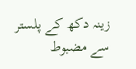زینہ دکھ کے پلستر سے مضبوط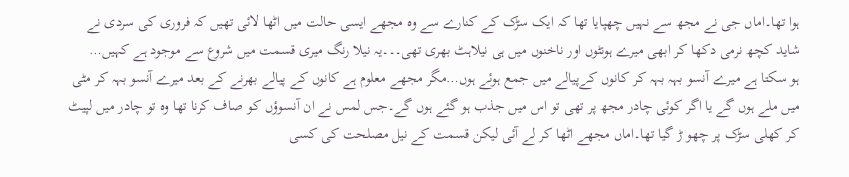ہوا تھا۔اماں جی نے مجھ سے نہیں چھپایا تھا کہ ایک سڑک کے کنارے سے وہ مجھے ایسی حالت میں اٹھا لائی تھیں کہ فروری کی سردی نے شاید کچھ نرمی دکھا کر ابھی میرے ہونٹوں اور ناخنوں میں ہی نیلاہٹ بھری تھی۔۔۔یہ نیلا رنگ میری قسمت میں شروع سے موجود ہے کہیں…
ہو سکتا ہے میرے آنسو بہہ بہہ کر کانوں کےپیالے میں جمع ہوئے ہوں…مگر مجھے معلوم ہے کانوں کے پیالے بھرنے کے بعد میرے آنسو بہہ کر مٹی میں ملے ہوں گے یا اگر کوئی چادر مجھ پر تھی تو اس میں جذب ہو گئے ہوں گے۔جس لمس نے ان آنسوؤں کو صاف کرنا تھا وہ تو چادر میں لپیٹ کر کھلی سڑک پر چھو ڑ گیا تھا۔اماں مجھے اٹھا کر لے آئی لیکن قسمت کے نیل مصلحت کی کسی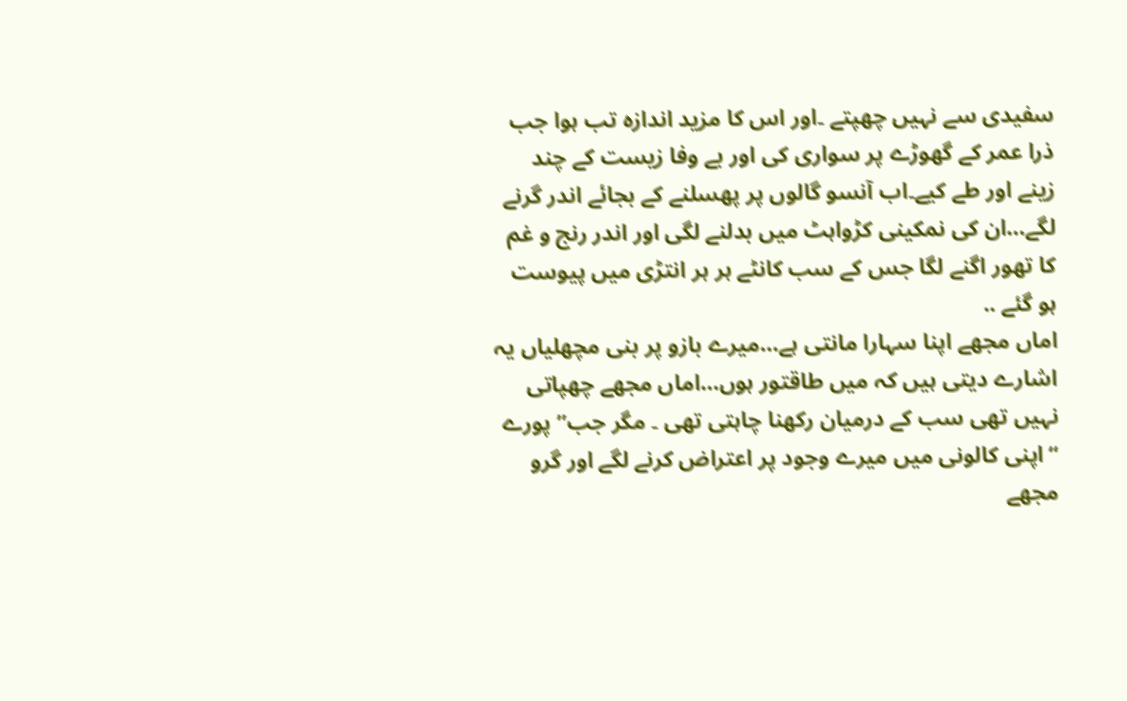سفیدی سے نہیں چھپتے ۔اور اس کا مزید اندازہ تب ہوا جب ذرا عمر کے گھوڑے پر سواری کی اور بے وفا زیست کے چند زینے اور طے کیے۔اب آنسو گالوں پر پھسلنے کے بجائے اندر گرنے لگے…ان کی نمکینی کڑواہٹ میں بدلنے لگی اور اندر رنج و غم کا تھور اگنے لگا جس کے سب کانٹے ہر ہر انتڑی میں پیوست ہو گئے ..
اماں مجھے اپنا سہارا مانتی ہے…میرے بازو پر بنی مچھلیاں یہ اشارے دیتی ہیں کہ میں طاقتور ہوں…اماں مجھے چھپاتی نہیں تھی سب کے درمیان رکھنا چاہتی تھی ۔ مگر جب” پورے “اپنی کالونی میں میرے وجود پر اعتراض کرنے لگے اور گرو مجھے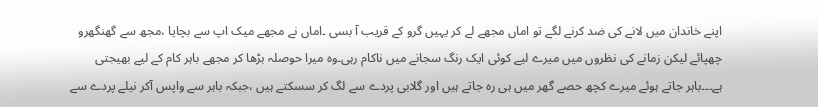اپنے خاندان میں لانے کی ضد کرنے لگے تو اماں مجھے لے کر یہیں گرو کے قریب آ بسی ۔اماں نے مجھے میک اپ سے بچایا ،مجھ سے گھنگھرو چھپائے لیکن زمانے کی نظروں میں میرے لیے کوئی ایک رنگ سجانے میں ناکام رہی۔وہ میرا حوصلہ بڑھا کر مجھے باہر کام کے لیے بھیجتی ہے۔۔۔باہر جاتے ہوئے میرے کچھ حصے گھر میں ہی رہ جاتے ہیں اور گلابی پردے سے لگ کر سسکتے ہیں ،جبکہ باہر سے واپس آکر نیلے پردے سے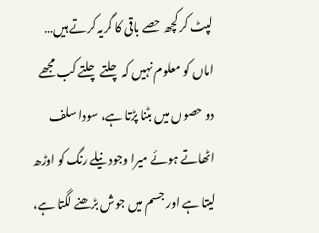لپٹ کر کچھ حصے باقی کا گریہ کرتے ہیں…
اماں کو معلوم نہیں کہ چلتے چلتے کب مجھے دو حصوں میں بٹنا پڑتا ہے، سودا سلف اٹھاتے ہوئے میرا وجود نیلے رنگ کو اوڑھ لیتا ہے اور جسم میں جوش بڑھنے لگتا ہے،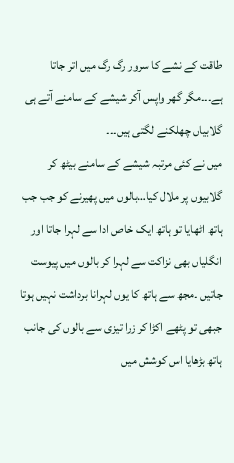طاقت کے نشے کا سرور رگ رگ میں اتر جاتا ہے۔۔۔مگر گھر واپس آکر شیشے کے سامنے آتے ہی گلابیاں چھلکنے لگتی ہیں۔۔۔
میں نے کئی مرتبہ شیشے کے سامنے بیٹھ کر گلابیوں پر ملال کیا…بالوں میں پھیرنے کو جب جب ہاتھ اٹھایا تو ہاتھ ایک خاص ادا سے لہرا جاتا اور انگلیاں بھی نزاکت سے لہرا کر بالوں میں پیوست جاتیں ۔مجھ سے ہاتھ کا یوں لہرانا برداشت نہیں ہوتا جبھی تو پٹھے اکڑا کر زرا تیزی سے بالوں کی جانب ہاتھ بڑھایا اس کوشش میں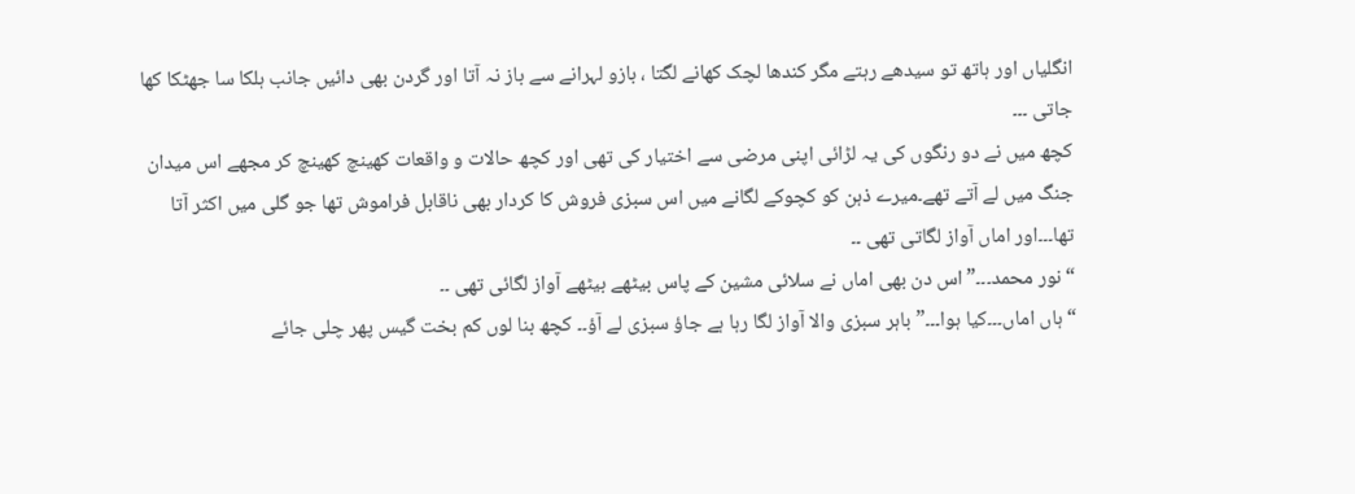انگلیاں اور ہاتھ تو سیدھے رہتے مگر کندھا لچک کھانے لگتا ، بازو لہرانے سے باز نہ آتا اور گردن بھی دائیں جانب ہلکا سا جھٹکا کھا جاتی ۔۔۔
کچھ میں نے دو رنگوں کی یہ لڑائی اپنی مرضی سے اختیار کی تھی اور کچھ حالات و واقعات کھینچ کھینچ کر مجھے اس میدان جنگ میں لے آتے تھے۔میرے ذہن کو کچوکے لگانے میں اس سبزی فروش کا کردار بھی ناقابل فراموش تھا جو گلی میں اکثر آتا تھا۔۔۔اور اماں آواز لگاتی تھی ۔۔
“نور محمد۔۔۔”اس دن بھی اماں نے سلائی مشین کے پاس بیٹھے بیٹھے آواز لگائی تھی ۔۔
“ہاں اماں۔۔۔کیا ہوا۔۔۔”باہر سبزی والا آواز لگا رہا ہے جاؤ سبزی لے آؤ۔۔ کچھ بنا لوں کم بخت گیس پھر چلی جائے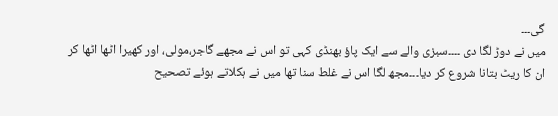گی۔۔۔
میں نے دوڑ لگا دی ۔۔۔۔سبزی والے سے ایک پاؤ بھنڈی کہی تو اس نے مجھے گاجر،مولی، اور کھیرا اٹھا اٹھا کر ان کا ریٹ بتانا شروع کر دیا۔۔۔مجھ لگا اس نے غلط سنا تھا میں نے ہکلاتے ہوئے تصحیح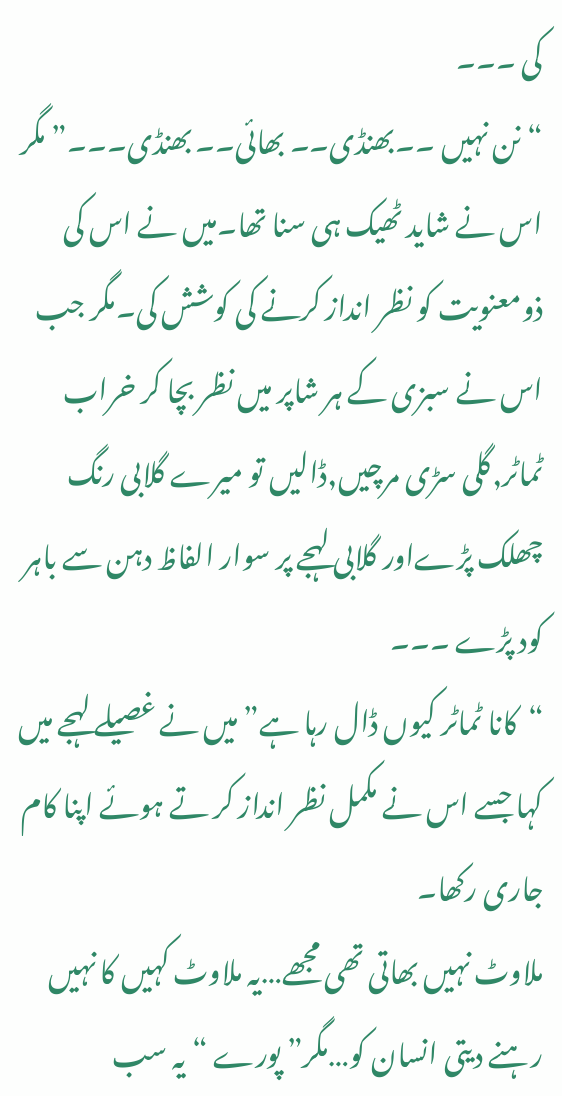کی ۔۔۔
“نن نہیں ۔۔بھنڈی۔۔ بھائی۔۔ بھنڈی۔۔۔” مگر اس نے شاید ٹھیک ہی سنا تھا۔میں نے اس کی ذومعنویت کو نظر انداز کرنے کی کوشش کی۔مگر جب اس نے سبزی کے ہر شاپر میں نظر بچا کر خراب ٹماٹر,گلی سڑی مرچیں,ڈالیں تو میرے گلابی رنگ چھلک پڑےاور گلابی لہجے پر سوار الفاظ دہن سے باہر کود پڑے ۔۔۔
“کانا ٹماٹر کیوں ڈال رہا ہے”میں نے غصیلے لہجے میں کہا جسے اس نے مکمل نظر انداز کر تے ہوئے اپنا کام جاری رکھا۔
ملاوٹ نہیں بھاتی تھی مجھے…یہ ملاوٹ کہیں کا نہیں رہنے دیتی انسان کو…مگر” پورے “یہ سب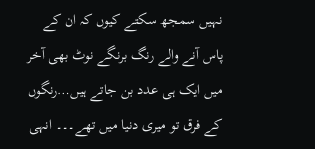نہیں سمجھ سکتے کیوں کہ ان کے پاس آنے والے رنگ برنگے نوٹ بھی آخر میں ایک ہی عدد بن جاتے ہیں…رنگوں کے فرق تو میری دنیا میں تھے۔۔۔ انہی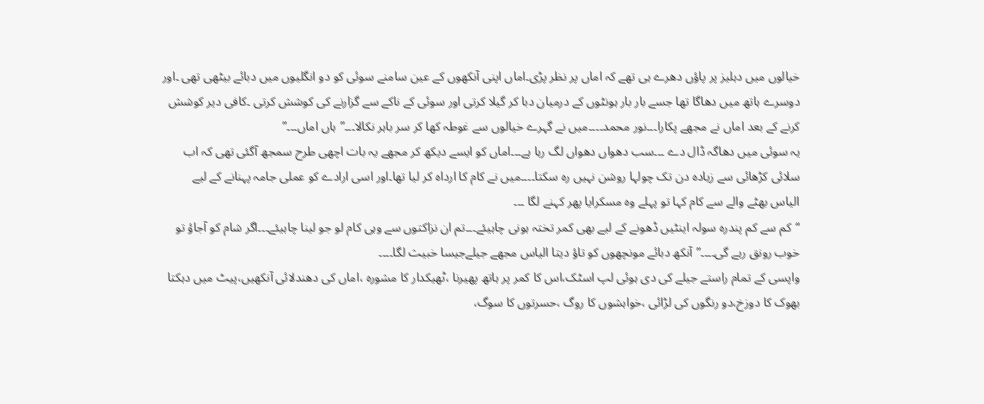خیالوں میں دہلیز پر پاؤں دھرے ہی تھے کہ اماں پر نظر پڑی۔اماں اپنی آنکھوں کے عین سامنے سوئی کو دو انگلیوں میں دبائے بیٹھی تھی ۔اور دوسرے ہاتھ میں دھاگا تھا جسے بار بار ہونٹوں کے درمیان دبا کر گیلا کرتی اور سوئی کے ناکے سے گزارنے کی کوشش کرتی ۔کافی دیر کوشش کرنے کے بعد اماں نے مجھے پکارا۔۔۔نور محمد۔۔۔۔میں نے گہرے خیالوں سے غوطہ کھا کر سر باہر نکالا۔۔۔”ہاں اماں۔۔۔”
یہ سوئی میں دھاگہ ڈال دے ۔۔۔سب دھواں دھواں لگ رہا ہے۔۔۔اماں کو ایسے دیکھ کر مجھے یہ بات اچھی طرح سمجھ آگئی تھی کہ اب سلائی کڑھائی سے زیادہ دن تک چولہا روشن نہیں رہ سکتا۔۔۔۔میں نے کام کا ارداہ کر لیا تھا۔اور اسی ارادے کو عملی جامہ پہنانے کے لیے الیاس بھٹے والے سے کام کہا تو پہلے وہ مسکرایا پھر کہنے لگا ۔۔۔
“کم سے کم پندرہ سولہ اینٹیں ڈھونے کے لیے بھی کمر تختہ ہونی چاہیئے۔۔۔تم ان نزاکتوں سے وہی کام لو جو لینا چاہیئے۔۔۔اگر شام کو آجاؤ تو خوب رونق رہے گی۔۔۔۔”آنکھ دبائے مونچھوں کو تاؤ دیتا الیاس مجھے جیلےجیسا خبیث لگا۔۔۔۔
واپسی کے تمام راستے جیلے کی دی ہوئی لپ اسٹک،اس کا کمر پر ہاتھ پھیرنا ،ٹھیکدار کا مشورہ ،اماں کی دھندلائی آنکھیں،پیٹ میں دہکتا بھوک کا دوزخ،دو رنگوں کی لڑائی ،خواہشوں کا روگ ،حسرتوں کا سوگ،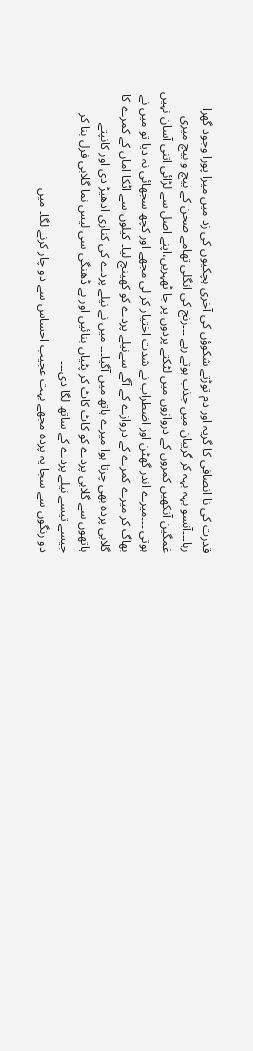قدرت کی نا انصافی کا گریہ اور دم توڑتے شکوؤں کی آخری ہچکیوں کی زد میں میرا پورا وجود گھرا رہا۔۔۔آنسو بہہ بہہ کر گریبان میں جذب ہوتے رہے ۔۔۔رنج کی انگلی تھامے صحن کے بیچ و بیچ میری غمگین آنکھیں کمروں کے دروازوں میں لٹکتے پردوں پر جا ٹھہریں،اپنے اصل سے لڑائی اتنی آسان نہیں ہوتی ۔۔۔میرے اندر گھٹن اور اضطراب نے شدت اختیار کر لی مجھے اور کچھ سجھائی نہ دیا تو میں نے بھاگ کر میرے کمرے کے دروازے کے آگے سےنیلے پردے کو کھینچ لیا۔ کیلوں سے اٹکا اماں کے کمرے کا گلابی پردہ بھی چرتا ہوا میرے ہاتھ میں آگیا۔۔۔ میں نے نیلے پردے کی کناری ادھیڑ دی اور کانپتے ہاتھوں سے گلابی پردے کو کاٹ کاٹ کر پٹیاں بنائیں اور بے ڈھنگی سی لیس نما گلابی فرل بنا کر جیسے تیسے نیلے پردے کے ساتھ لگا دی۔۔۔
دو رنگوں سے سجا یہ پردہ مجھے بہت عجیب احساس سے دو چار کرنے لگا۔ میں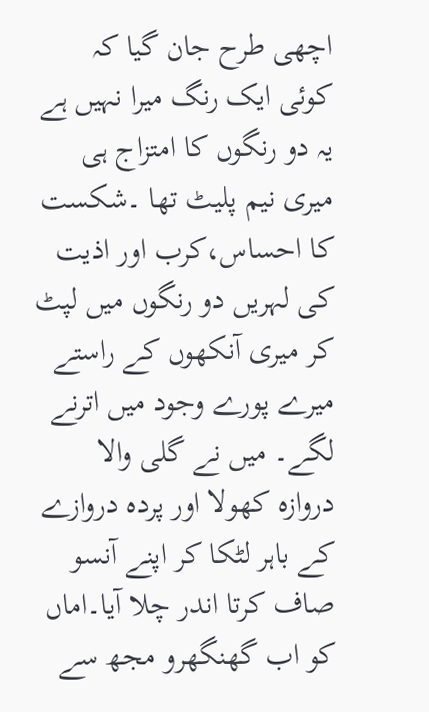اچھی طرح جان گیا کہ کوئی ایک رنگ میرا نہیں ہے یہ دو رنگوں کا امتزاج ہی میری نیم پلیٹ تھا ۔شکست کا احساس،کرب اور اذیت کی لہریں دو رنگوں میں لپٹ کر میری آنکھوں کے راستے میرے پورے وجود میں اترنے لگے۔ میں نے گلی والا دروازہ کھولا اور پردہ دروازے کے باہر لٹکا کر اپنے آنسو صاف کرتا اندر چلا آیا۔اماں کو اب گھنگھرو مجھ سے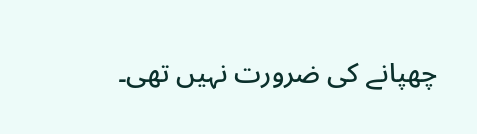چھپانے کی ضرورت نہیں تھی۔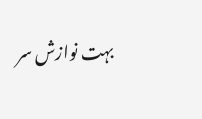بہت نوازش سر